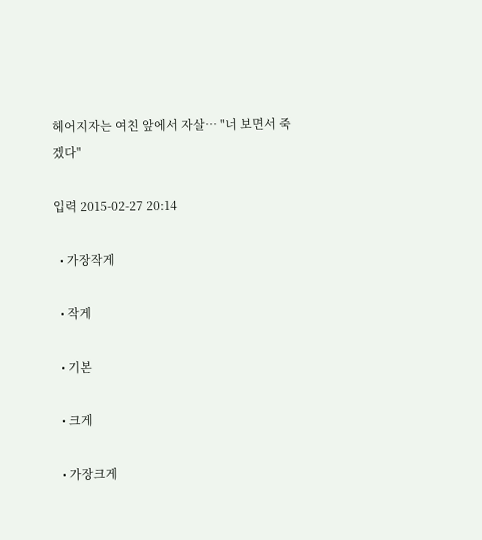헤어지자는 여친 앞에서 자살… "너 보면서 죽겠다"

입력 2015-02-27 20:14

  • 가장작게

  • 작게

  • 기본

  • 크게

  • 가장크게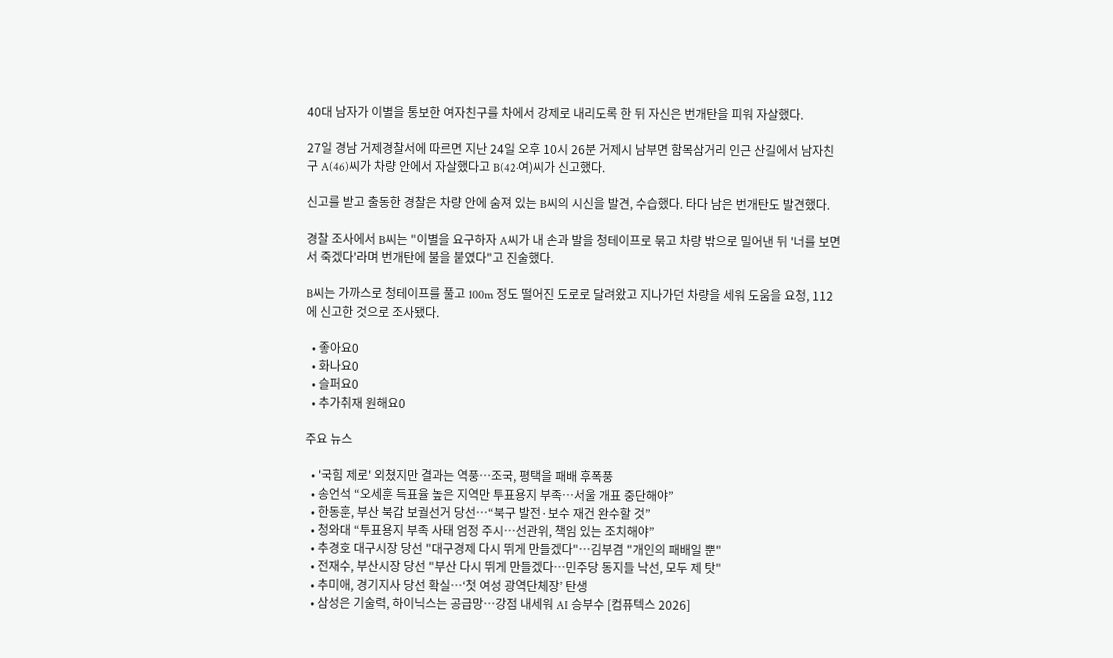40대 남자가 이별을 통보한 여자친구를 차에서 강제로 내리도록 한 뒤 자신은 번개탄을 피워 자살했다.

27일 경남 거제경찰서에 따르면 지난 24일 오후 10시 26분 거제시 남부면 함목삼거리 인근 산길에서 남자친구 A(46)씨가 차량 안에서 자살했다고 B(42·여)씨가 신고했다.

신고를 받고 출동한 경찰은 차량 안에 숨져 있는 B씨의 시신을 발견, 수습했다. 타다 남은 번개탄도 발견했다.

경찰 조사에서 B씨는 "이별을 요구하자 A씨가 내 손과 발을 청테이프로 묶고 차량 밖으로 밀어낸 뒤 '너를 보면서 죽겠다'라며 번개탄에 불을 붙였다"고 진술했다.

B씨는 가까스로 청테이프를 풀고 100m 정도 떨어진 도로로 달려왔고 지나가던 차량을 세워 도움을 요청, 112에 신고한 것으로 조사됐다.

  • 좋아요0
  • 화나요0
  • 슬퍼요0
  • 추가취재 원해요0

주요 뉴스

  • '국힘 제로' 외쳤지만 결과는 역풍…조국, 평택을 패배 후폭풍
  • 송언석 “오세훈 득표율 높은 지역만 투표용지 부족…서울 개표 중단해야”
  • 한동훈, 부산 북갑 보궐선거 당선…“북구 발전·보수 재건 완수할 것”
  • 청와대 “투표용지 부족 사태 엄정 주시…선관위, 책임 있는 조치해야”
  • 추경호 대구시장 당선 "대구경제 다시 뛰게 만들겠다"…김부겸 "개인의 패배일 뿐"
  • 전재수, 부산시장 당선 "부산 다시 뛰게 만들겠다…민주당 동지들 낙선, 모두 제 탓"
  • 추미애, 경기지사 당선 확실…‘첫 여성 광역단체장’ 탄생
  • 삼성은 기술력, 하이닉스는 공급망…강점 내세워 AI 승부수 [컴퓨텍스 2026]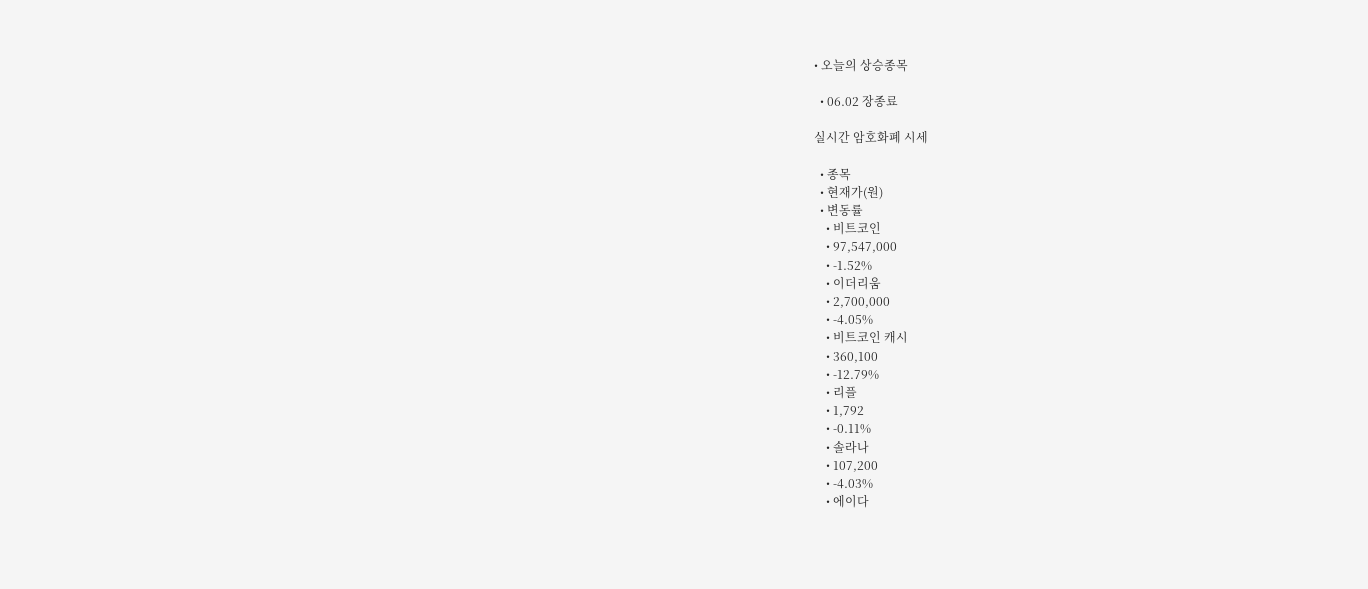• 오늘의 상승종목

  • 06.02 장종료

실시간 암호화폐 시세

  • 종목
  • 현재가(원)
  • 변동률
    • 비트코인
    • 97,547,000
    • -1.52%
    • 이더리움
    • 2,700,000
    • -4.05%
    • 비트코인 캐시
    • 360,100
    • -12.79%
    • 리플
    • 1,792
    • -0.11%
    • 솔라나
    • 107,200
    • -4.03%
    • 에이다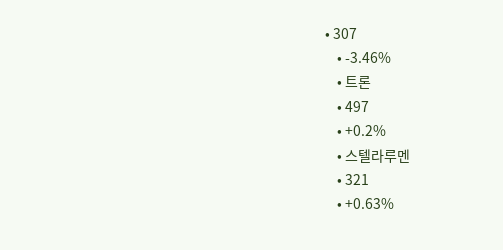• 307
    • -3.46%
    • 트론
    • 497
    • +0.2%
    • 스텔라루멘
    • 321
    • +0.63%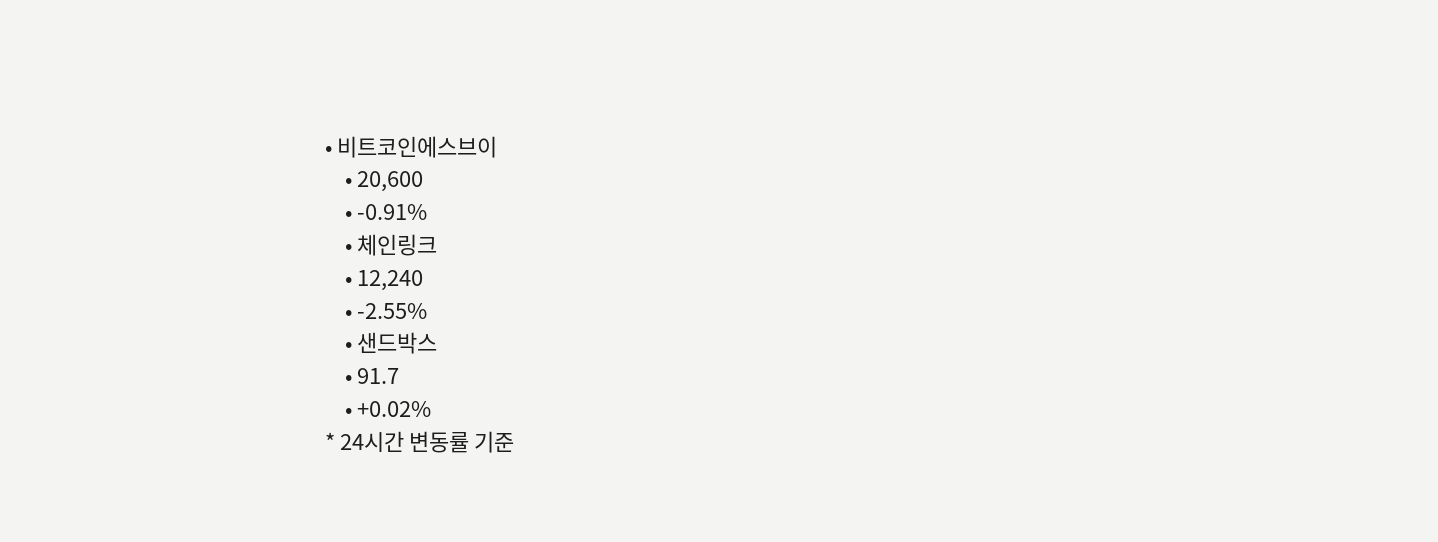• 비트코인에스브이
    • 20,600
    • -0.91%
    • 체인링크
    • 12,240
    • -2.55%
    • 샌드박스
    • 91.7
    • +0.02%
* 24시간 변동률 기준